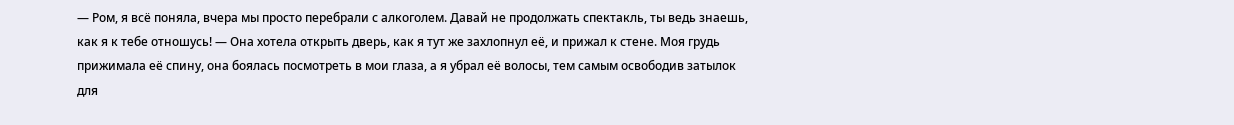— Ром, я всё поняла, вчера мы просто перебрали с алкоголем. Давай не продолжать спектакль, ты ведь знаешь, как я к тебе отношусь! — Она хотела открыть дверь, как я тут же захлопнул её, и прижал к стене. Моя грудь прижимала её спину, она боялась посмотреть в мои глаза, а я убрал её волосы, тем самым освободив затылок для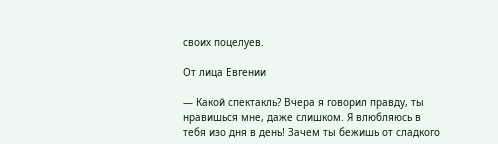своих поцелуев.

От лица Евгении

— Какой спектакль? Вчера я говорил правду, ты нравишься мне, даже слишком. Я влюбляюсь в тебя изо дня в день! Зачем ты бежишь от сладкого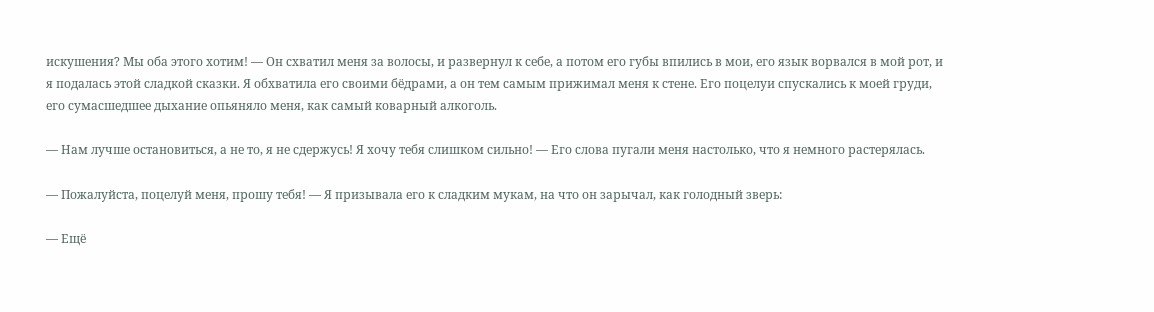искушения? Мы оба этого хотим! — Он схватил меня за волосы, и развернул к себе, а потом его губы впились в мои, его язык ворвался в мой рот, и я подалась этой сладкой сказки. Я обхватила его своими бёдрами, а он тем самым прижимал меня к стене. Его поцелуи спускались к моей груди, его сумасшедшее дыхание опьяняло меня, как самый коварный алкоголь.

— Нам лучше остановиться, а не то, я не сдержусь! Я хочу тебя слишком сильно! — Его слова пугали меня настолько, что я немного растерялась.

— Пожалуйста, поцелуй меня, прошу тебя! — Я призывала его к сладким мукам, на что он зарычал, как голодный зверь:

— Ещё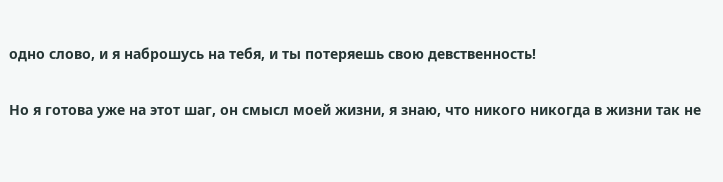одно слово, и я наброшусь на тебя, и ты потеряешь свою девственность!

Но я готова уже на этот шаг, он смысл моей жизни, я знаю, что никого никогда в жизни так не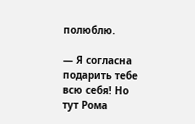полюблю.

— Я согласна подарить тебе всю себя! Но тут Рома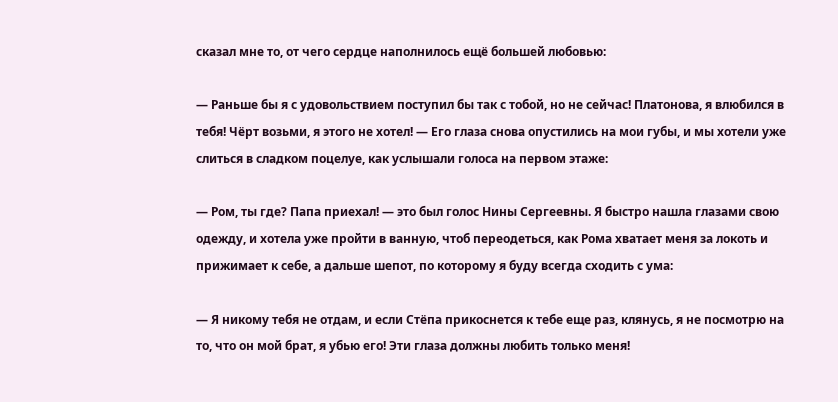сказал мне то, от чего сердце наполнилось ещё большей любовью:

— Раньше бы я с удовольствием поступил бы так с тобой, но не сейчас! Платонова, я влюбился в тебя! Чёрт возьми, я этого не хотел! — Его глаза снова опустились на мои губы, и мы хотели уже слиться в сладком поцелуе, как услышали голоса на первом этаже:

— Ром, ты где? Папа приехал! — это был голос Нины Сергеевны. Я быстро нашла глазами свою одежду, и хотела уже пройти в ванную, чтоб переодеться, как Рома хватает меня за локоть и прижимает к себе, а дальше шепот, по которому я буду всегда сходить с ума:

— Я никому тебя не отдам, и если Стёпа прикоснется к тебе еще раз, клянусь, я не посмотрю на то, что он мой брат, я убью его! Эти глаза должны любить только меня!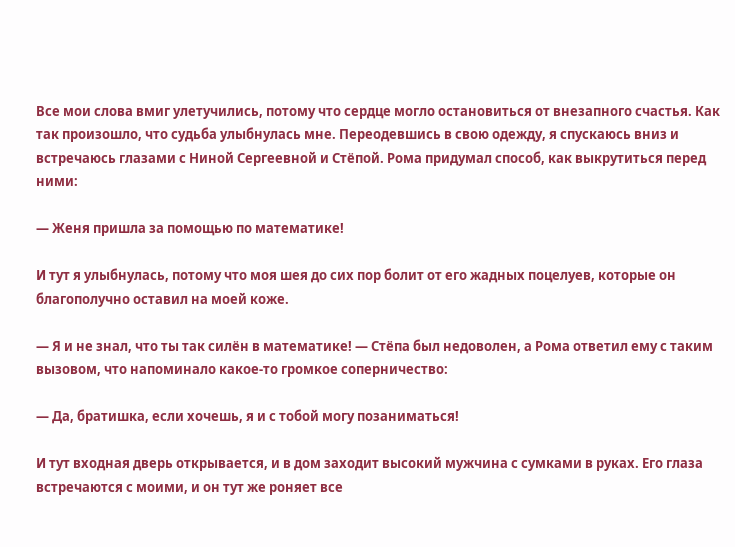Все мои слова вмиг улетучились, потому что сердце могло остановиться от внезапного счастья. Как так произошло, что судьба улыбнулась мне. Переодевшись в свою одежду, я спускаюсь вниз и встречаюсь глазами с Ниной Сергеевной и Стёпой. Рома придумал способ, как выкрутиться перед ними:

— Женя пришла за помощью по математике!

И тут я улыбнулась, потому что моя шея до сих пор болит от его жадных поцелуев, которые он благополучно оставил на моей коже.

— Я и не знал, что ты так силён в математике! — Стёпа был недоволен, а Рома ответил ему с таким вызовом, что напоминало какое-то громкое соперничество:

— Да, братишка, если хочешь, я и с тобой могу позаниматься!

И тут входная дверь открывается, и в дом заходит высокий мужчина с сумками в руках. Его глаза встречаются с моими, и он тут же роняет все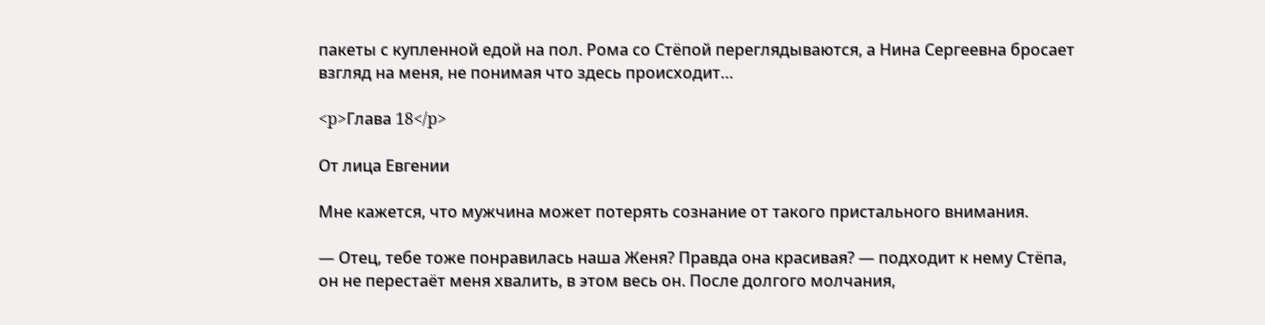пакеты с купленной едой на пол. Рома со Стёпой переглядываются, а Нина Сергеевна бросает взгляд на меня, не понимая что здесь происходит…

<p>Глава 18</p>

От лица Евгении

Мне кажется, что мужчина может потерять сознание от такого пристального внимания.

— Отец, тебе тоже понравилась наша Женя? Правда она красивая? — подходит к нему Стёпа, он не перестаёт меня хвалить, в этом весь он. После долгого молчания,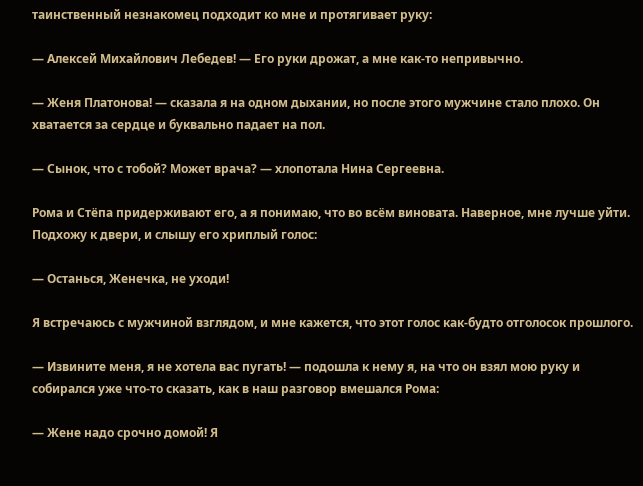таинственный незнакомец подходит ко мне и протягивает руку:

— Алексей Михайлович Лебедев! — Его руки дрожат, а мне как-то непривычно.

— Женя Платонова! — сказала я на одном дыхании, но после этого мужчине стало плохо. Он хватается за сердце и буквально падает на пол.

— Сынок, что с тобой? Может врача? — хлопотала Нина Сергеевна.

Рома и Стёпа придерживают его, а я понимаю, что во всём виновата. Наверное, мне лучше уйти. Подхожу к двери, и слышу его хриплый голос:

— Останься, Женечка, не уходи!

Я встречаюсь с мужчиной взглядом, и мне кажется, что этот голос как-будто отголосок прошлого.

— Извините меня, я не хотела вас пугать! — подошла к нему я, на что он взял мою руку и собирался уже что-то сказать, как в наш разговор вмешался Рома:

— Жене надо срочно домой! Я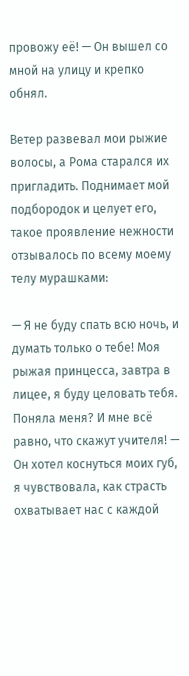провожу её! — Он вышел со мной на улицу и крепко обнял.

Ветер развевал мои рыжие волосы, а Рома старался их пригладить. Поднимает мой подбородок и целует его, такое проявление нежности отзывалось по всему моему телу мурашками:

— Я не буду спать всю ночь, и думать только о тебе! Моя рыжая принцесса, завтра в лицее, я буду целовать тебя. Поняла меня? И мне всё равно, что скажут учителя! — Он хотел коснуться моих губ, я чувствовала, как страсть охватывает нас с каждой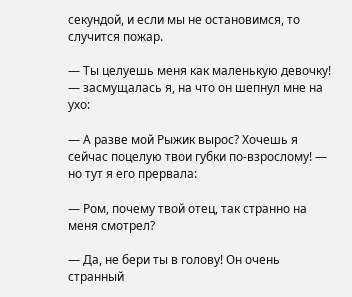секундой, и если мы не остановимся, то случится пожар.

— Ты целуешь меня как маленькую девочку! — засмущалась я, на что он шепнул мне на ухо:

— А разве мой Рыжик вырос? Хочешь я сейчас поцелую твои губки по-взрослому! — но тут я его прервала:

— Ром, почему твой отец, так странно на меня смотрел?

— Да, не бери ты в голову! Он очень странный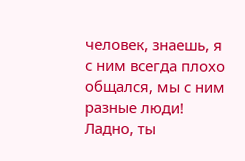человек, знаешь, я с ним всегда плохо общался, мы с ним разные люди! Ладно, ты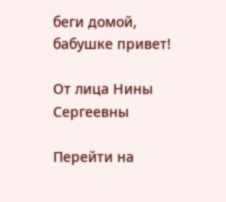беги домой, бабушке привет!

От лица Нины Сергеевны

Перейти на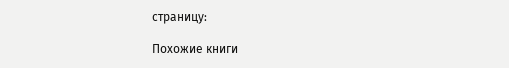страницу:

Похожие книги